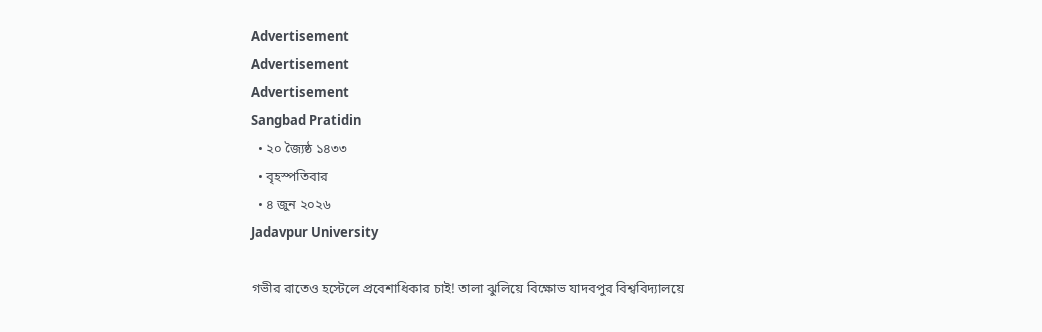Advertisement
Advertisement
Advertisement
Sangbad Pratidin
  • ২০ জ্যৈষ্ঠ ১৪৩৩
  • বৃহস্পতিবার
  • ৪ জুন ২০২৬
Jadavpur University

গভীর রাতেও হস্টেলে প্রবেশাধিকার চাই! তালা ঝুলিয়ে বিক্ষোভ যাদবপুর বিশ্ববিদ্যালয়ে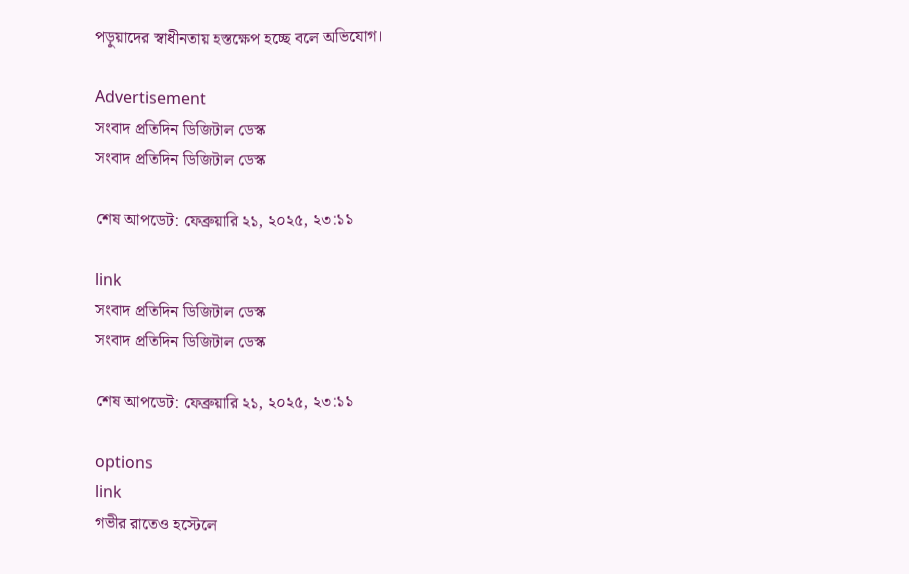পড়ুয়াদের স্বাধীনতায় হস্তক্ষেপ হচ্ছে বলে অভিযোগ।

Advertisement
সংবাদ প্রতিদিন ডিজিটাল ডেস্ক
সংবাদ প্রতিদিন ডিজিটাল ডেস্ক

শেষ আপডেট: ফেব্রুয়ারি ২১, ২০২৫, ২৩:১১

link
সংবাদ প্রতিদিন ডিজিটাল ডেস্ক
সংবাদ প্রতিদিন ডিজিটাল ডেস্ক

শেষ আপডেট: ফেব্রুয়ারি ২১, ২০২৫, ২৩:১১

options
link
গভীর রাতেও হস্টেলে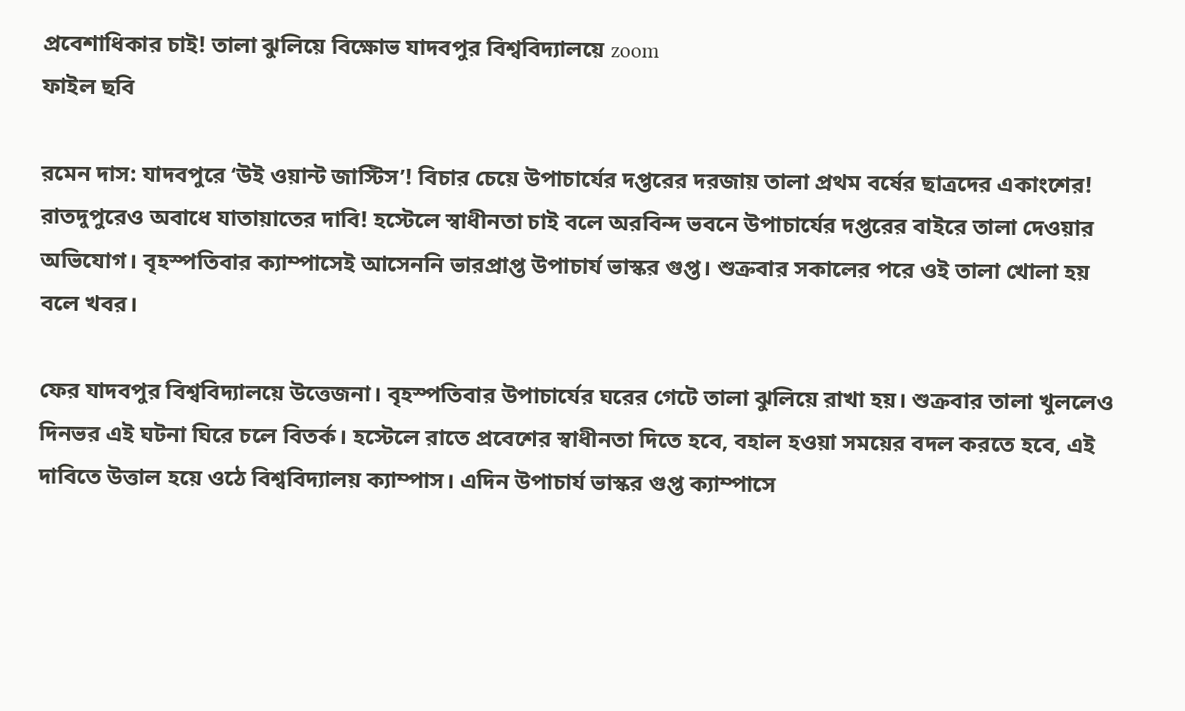প্রবেশাধিকার চাই! তালা ঝুলিয়ে বিক্ষোভ যাদবপুর বিশ্ববিদ্যালয়ে zoom
ফাইল ছবি

রমেন দাস: যাদবপুরে ‘উই ওয়ান্ট জাস্টিস’! বিচার চেয়ে উপাচার্যের দপ্তরের দরজায় তালা প্রথম বর্ষের ছাত্রদের একাংশের! রাতদুপুরেও অবাধে যাতায়াতের দাবি! হস্টেলে স্বাধীনতা চাই বলে অরবিন্দ ভবনে উপাচার্যের দপ্তরের বাইরে তালা দেওয়ার অভিযোগ। বৃহস্পতিবার ক্যাম্পাসেই আসেননি ভারপ্রাপ্ত উপাচার্য ভাস্কর গুপ্ত। শুক্রবার সকালের পরে ওই তালা খোলা হয় বলে খবর।

ফের যাদবপুর বিশ্ববিদ্যালয়ে উত্তেজনা। বৃহস্পতিবার উপাচার্যের ঘরের গেটে তালা ঝুলিয়ে রাখা হয়। শুক্রবার তালা খুললেও দিনভর এই ঘটনা ঘিরে চলে বিতর্ক। হস্টেলে রাতে প্রবেশের স্বাধীনতা দিতে হবে, বহাল হওয়া সময়ের বদল করতে হবে, এই দাবিতে উত্তাল হয়ে ওঠে বিশ্ববিদ্যালয় ক্যাম্পাস। এদিন উপাচার্য ভাস্কর গুপ্ত ক্যাম্পাসে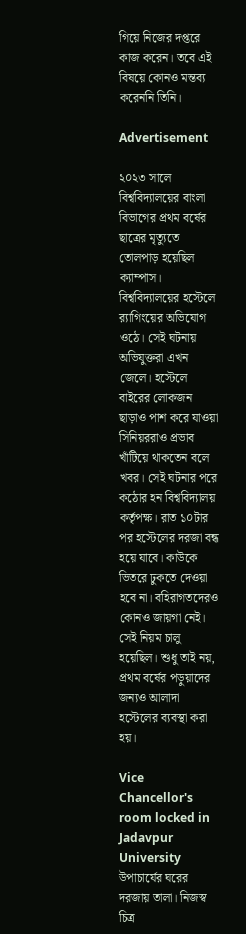গিয়ে নিজের দপ্তরে কাজ করেন। তবে এই বিষয়ে কোনও মন্তব্য করেননি তিনি।

Advertisement

২০২৩ সালে বিশ্ববিদ্যালয়ের বাংলা বিভাগের প্রথম বর্ষের ছাত্রের মৃত্যুতে তোলপাড় হয়েছিল ক্যাম্পাস। বিশ্ববিদ্যালয়ের হস্টেলে র‍্যাগিংয়ের অভিযোগ ওঠে। সেই ঘটনায় অভিযুক্তরা এখন জেলে। হস্টেলে বাইরের লোকজন ছাড়াও পাশ করে যাওয়া সিনিয়ররাও প্রভাব খাঁটিয়ে থাকতেন বলে খবর। সেই ঘটনার পরে কঠোর হন বিশ্ববিদ্যালয় কর্তৃপক্ষ। রাত ১০টার পর হস্টেলের দরজা বন্ধ হয়ে যাবে। কাউকে ভিতরে ঢুকতে দেওয়া হবে না। বহিরাগতদেরও কোনও জায়গা নেই। সেই নিয়ম চালু হয়েছিল। শুধু তাই নয়, প্রথম বর্ষের পড়ুয়াদের জন্যও আলাদা হস্টেলের ব্যবস্থা করা হয়।

Vice Chancellor's room locked in Jadavpur University
উপাচার্যের ঘরের দরজায় তালা। নিজস্ব চিত্র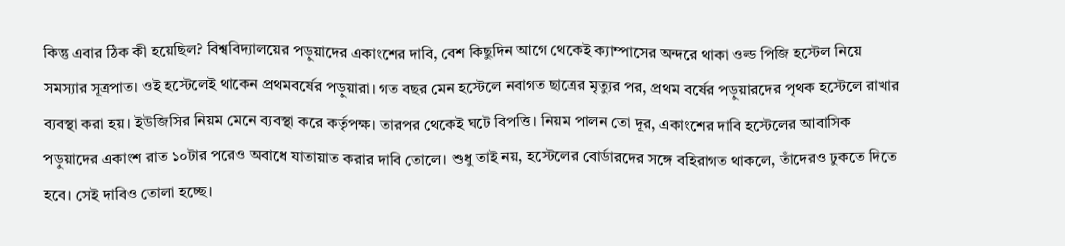কিন্তু এবার ঠিক কী হয়েছিল? বিশ্ববিদ্যালয়ের পড়ুয়াদের একাংশের দাবি, বেশ কিছুদিন আগে থেকেই ক্যাম্পাসের অন্দরে থাকা ওল্ড পিজি হস্টেল নিয়ে সমস্যার সূত্রপাত। ওই হস্টেলেই থাকেন প্রথমবর্ষের পড়ুয়ারা। গত বছর মেন হস্টেলে নবাগত ছাত্রের মৃত্যুর পর, প্রথম বর্ষের পড়ুয়ারদের পৃথক হস্টেলে রাখার ব্যবস্থা করা হয়। ইউজিসির নিয়ম মেনে ব্যবস্থা করে কর্তৃপক্ষ। তারপর থেকেই ঘটে বিপত্তি। নিয়ম পালন তো দূর, একাংশের দাবি হস্টেলের আবাসিক পড়ুয়াদের একাংশ রাত ১০টার পরেও অবাধে যাতায়াত করার দাবি তোলে। শুধু তাই নয়, হস্টেলের বোর্ডারদের সঙ্গে বহিরাগত থাকলে, তাঁদেরও ঢুকতে দিতে হবে। সেই দাবিও তোলা হচ্ছে।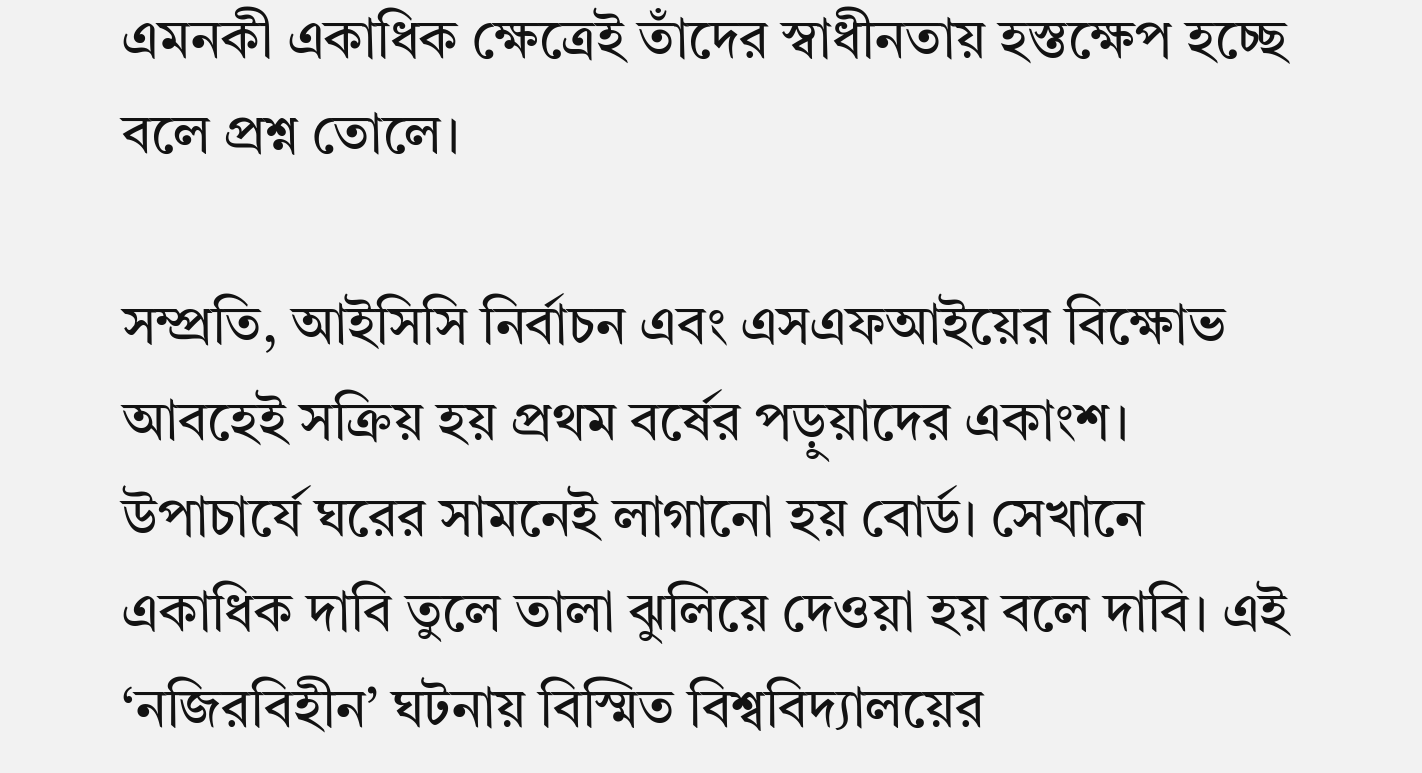এমনকী একাধিক ক্ষেত্রেই তাঁদের স্বাধীনতায় হস্তক্ষেপ হচ্ছে বলে প্রশ্ন তোলে।

সম্প্রতি, আইসিসি নির্বাচন এবং এসএফআইয়ের বিক্ষোভ আবহেই সক্রিয় হয় প্রথম বর্ষের পড়ুয়াদের একাংশ। উপাচার্যে ঘরের সামনেই লাগানো হয় বোর্ড। সেখানে একাধিক দাবি তুলে তালা ঝুলিয়ে দেওয়া হয় বলে দাবি। এই ‘নজিরবিহীন’ ঘটনায় বিস্মিত বিশ্ববিদ্যালয়ের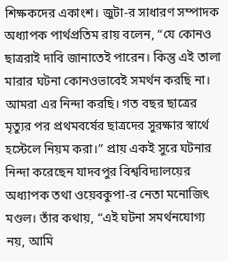শিক্ষকদের একাংশ। জুটা-র সাধারণ সম্পাদক অধ্যাপক পার্থপ্রতিম রায় বলেন, “যে কোনও ছাত্ররাই দাবি জানাতেই পারেন। কিন্তু এই তালা মারার ঘটনা কোনওভাবেই সমর্থন করছি না। আমরা এর নিন্দা করছি। গত বছর ছাত্রের মৃত্যুর পর প্রথমবর্ষের ছাত্রদের সুরক্ষার স্বার্থে হস্টেলে নিয়ম করা।” প্রায় একই সুরে ঘটনার নিন্দা করেছেন যাদবপুর বিশ্ববিদ্যালয়ের অধ্যাপক তথা ওয়েবকুপা-র নেতা মনোজিৎ মণ্ডল। তাঁর কথায়, “এই ঘটনা সমর্থনযোগ্য নয়, আমি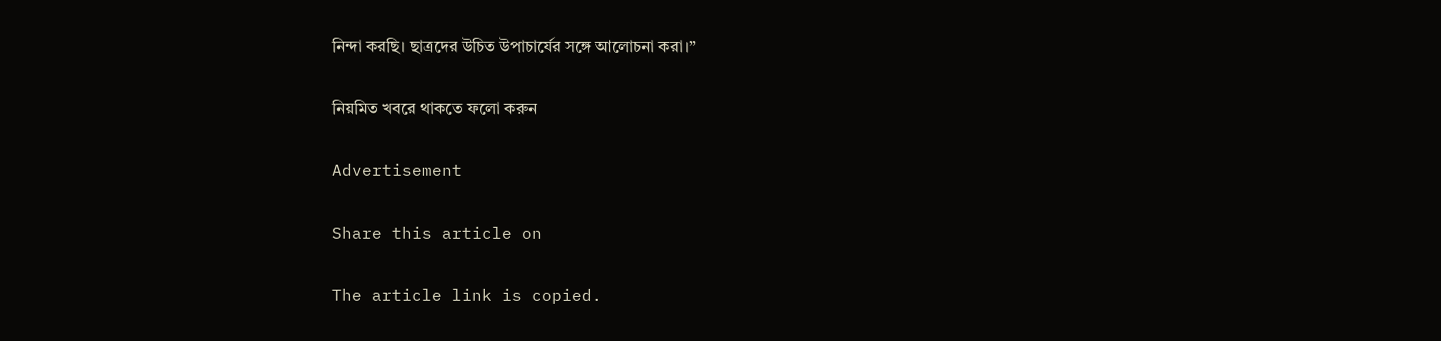নিন্দা করছি। ছাত্রদের উচিত উপাচার্যের সঙ্গে আলোচনা করা।”

নিয়মিত খবরে থাকতে ফলো করুন

Advertisement

Share this article on

The article link is copied.